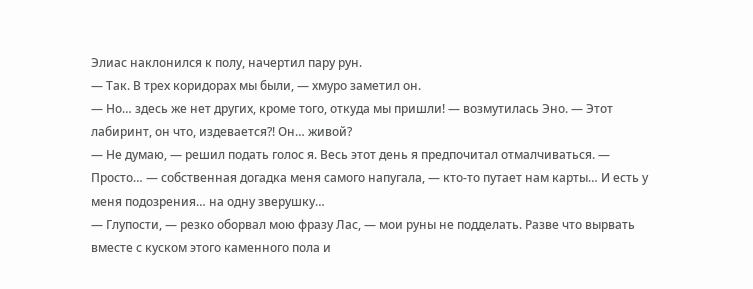Элиас наклонился к полу, начертил пару рун.
— Так. В трех коридорах мы были, — хмуро заметил он.
— Но… здесь же нет других, кроме того, откуда мы пришли! — возмутилась Эно. — Этот лабиринт, он что, издевается?! Он… живой?
— Не думаю, — решил подать голос я. Весь этот день я предпочитал отмалчиваться. — Просто… — собственная догадка меня самого напугала, — кто-то путает нам карты… И есть у меня подозрения… на одну зверушку…
— Глупости, — резко оборвал мою фразу Лас, — мои руны не подделать. Разве что вырвать вместе с куском этого каменного пола и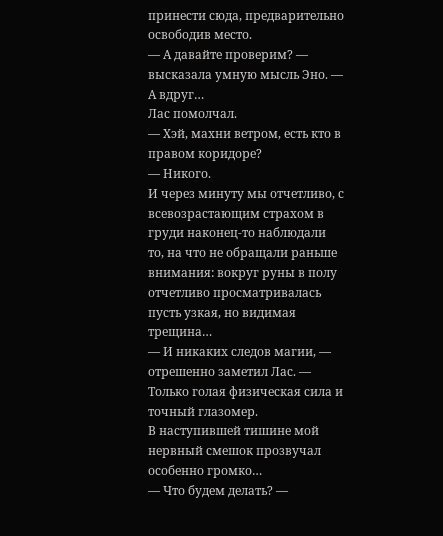принести сюда, предварительно освободив место.
— А давайте проверим? — высказала умную мысль Эно. — А вдруг…
Лас помолчал.
— Хэй, махни ветром, есть кто в правом коридоре?
— Никого.
И через минуту мы отчетливо, с всевозрастающим страхом в груди наконец-то наблюдали то, на что не обращали раньше внимания: вокруг руны в полу отчетливо просматривалась пусть узкая, но видимая трещина…
— И никаких следов магии, — отрешенно заметил Лас. — Только голая физическая сила и точный глазомер.
В наступившей тишине мой нервный смешок прозвучал особенно громко…
— Что будем делать? —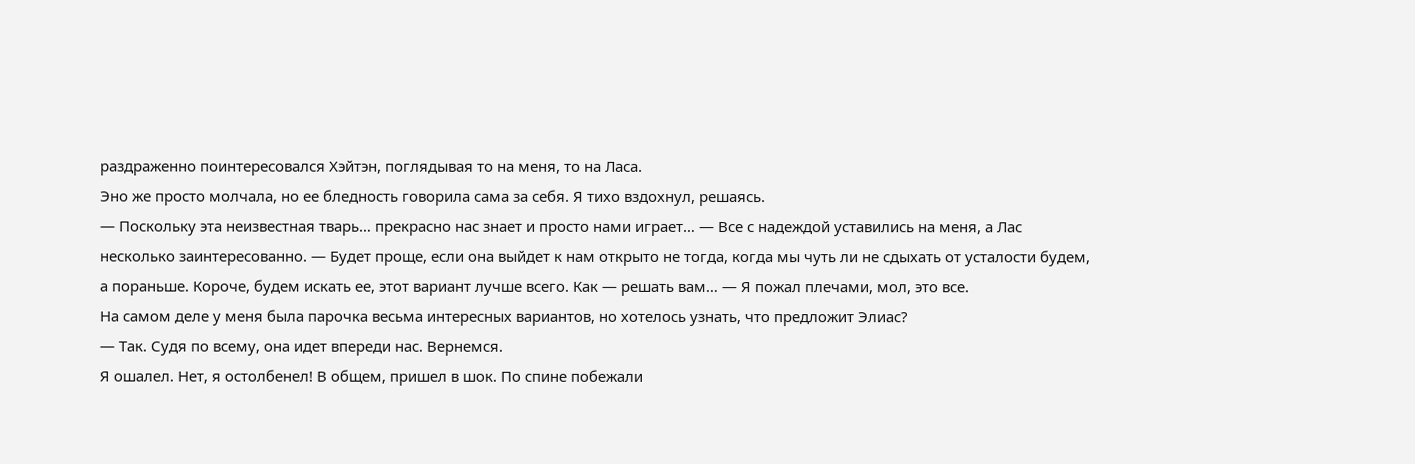раздраженно поинтересовался Хэйтэн, поглядывая то на меня, то на Ласа.
Эно же просто молчала, но ее бледность говорила сама за себя. Я тихо вздохнул, решаясь.
— Поскольку эта неизвестная тварь… прекрасно нас знает и просто нами играет… — Все с надеждой уставились на меня, а Лас несколько заинтересованно. — Будет проще, если она выйдет к нам открыто не тогда, когда мы чуть ли не сдыхать от усталости будем, а пораньше. Короче, будем искать ее, этот вариант лучше всего. Как — решать вам… — Я пожал плечами, мол, это все.
На самом деле у меня была парочка весьма интересных вариантов, но хотелось узнать, что предложит Элиас?
— Так. Судя по всему, она идет впереди нас. Вернемся.
Я ошалел. Нет, я остолбенел! В общем, пришел в шок. По спине побежали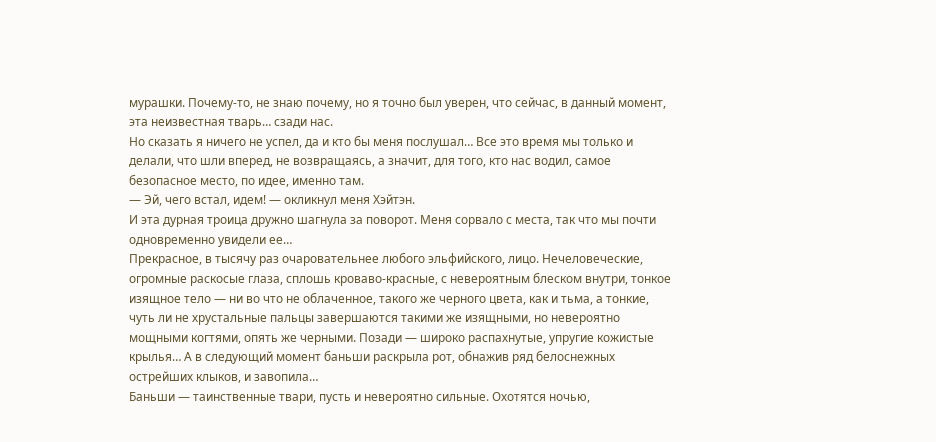мурашки. Почему-то, не знаю почему, но я точно был уверен, что сейчас, в данный момент, эта неизвестная тварь… сзади нас.
Но сказать я ничего не успел, да и кто бы меня послушал… Все это время мы только и делали, что шли вперед, не возвращаясь, а значит, для того, кто нас водил, самое безопасное место, по идее, именно там.
— Эй, чего встал, идем! — окликнул меня Хэйтэн.
И эта дурная троица дружно шагнула за поворот. Меня сорвало с места, так что мы почти одновременно увидели ее…
Прекрасное, в тысячу раз очаровательнее любого эльфийского, лицо. Нечеловеческие, огромные раскосые глаза, сплошь кроваво-красные, с невероятным блеском внутри, тонкое изящное тело — ни во что не облаченное, такого же черного цвета, как и тьма, а тонкие, чуть ли не хрустальные пальцы завершаются такими же изящными, но невероятно мощными когтями, опять же черными. Позади — широко распахнутые, упругие кожистые крылья… А в следующий момент баньши раскрыла рот, обнажив ряд белоснежных острейших клыков, и завопила…
Баньши — таинственные твари, пусть и невероятно сильные. Охотятся ночью,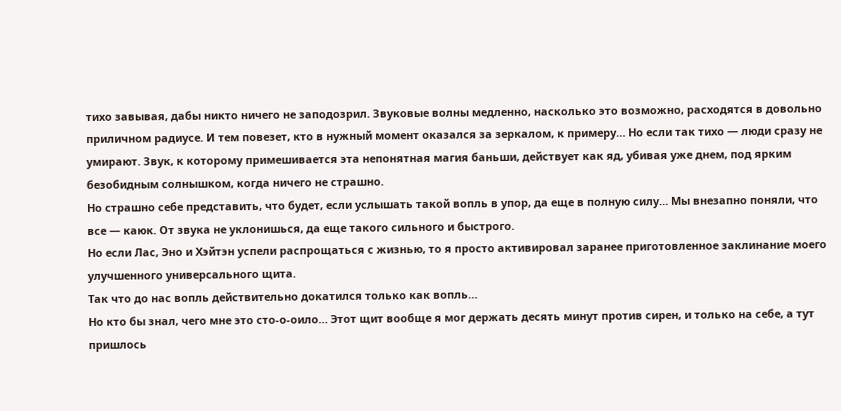тихо завывая, дабы никто ничего не заподозрил. Звуковые волны медленно, насколько это возможно, расходятся в довольно приличном радиусе. И тем повезет, кто в нужный момент оказался за зеркалом, к примеру… Но если так тихо — люди сразу не умирают. Звук, к которому примешивается эта непонятная магия баньши, действует как яд, убивая уже днем, под ярким безобидным солнышком, когда ничего не страшно.
Но страшно себе представить, что будет, если услышать такой вопль в упор, да еще в полную силу… Мы внезапно поняли, что все — каюк. От звука не уклонишься, да еще такого сильного и быстрого.
Но если Лас, Эно и Хэйтэн успели распрощаться с жизнью, то я просто активировал заранее приготовленное заклинание моего улучшенного универсального щита.
Так что до нас вопль действительно докатился только как вопль…
Но кто бы знал, чего мне это сто-о-оило… Этот щит вообще я мог держать десять минут против сирен, и только на себе, а тут пришлось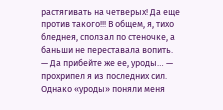растягивать на четверых! Да еще против такого!!! В общем, я, тихо бледнея, сползал по стеночке, а баньши не переставала вопить.
— Да прибейте же ее, уроды… — прохрипел я из последних сил.
Однако «уроды» поняли меня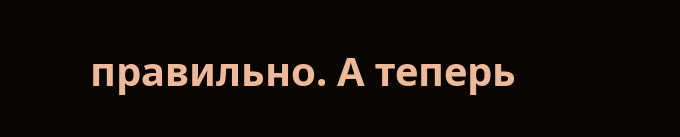правильно. А теперь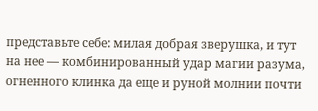представьте себе: милая добрая зверушка, и тут на нее — комбинированный удар магии разума, огненного клинка да еще и руной молнии почти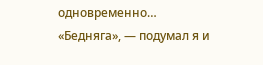одновременно…
«Бедняга», — подумал я и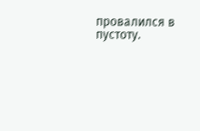провалился в пустоту.